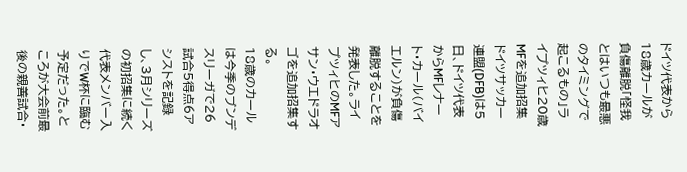ドイツ代表から18歳カールが負傷離脱「怪我とはいつも最悪のタイミングで起こるもの」ライプツィヒ20歳MFを追加招集
ドイツサッカー連盟(DFB)は5日、ドイツ代表からMFレナート・カール(バイエルン)が負傷離脱することを発表した。ライプツィヒのMFアサン・ウエドラオゴを追加招集する。
18歳のカールは今季のブンデスリーガで26試合5得点6アシストを記録し、3月シリーズの初招集に続く代表メンバー入りでW杯に臨む予定だった。ところが大会前最後の親善試合・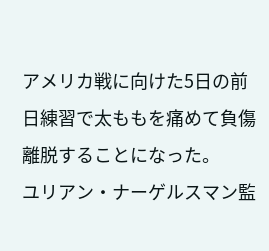アメリカ戦に向けた5日の前日練習で太ももを痛めて負傷離脱することになった。
ユリアン・ナーゲルスマン監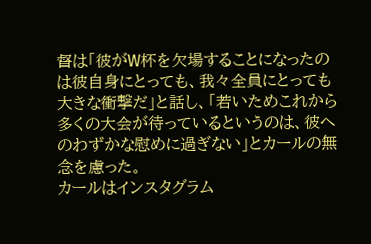督は「彼がW杯を欠場することになったのは彼自身にとっても、我々全員にとっても大きな衝撃だ」と話し、「若いためこれから多くの大会が待っているというのは、彼へのわずかな慰めに過ぎない」とカールの無念を慮った。
カールはインスタグラム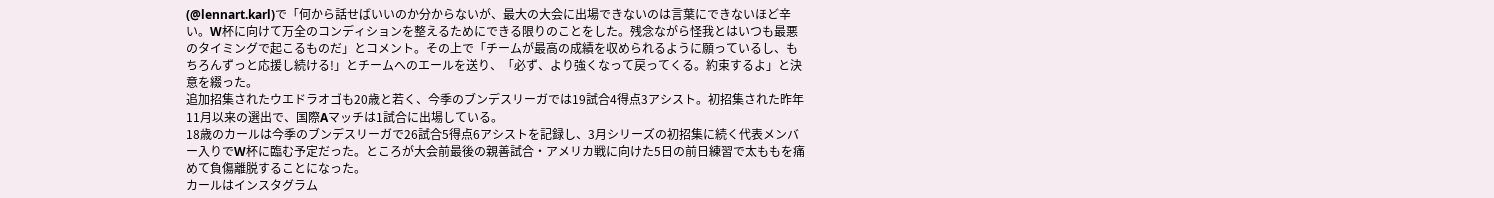(@lennart.karl)で「何から話せばいいのか分からないが、最大の大会に出場できないのは言葉にできないほど辛い。W杯に向けて万全のコンディションを整えるためにできる限りのことをした。残念ながら怪我とはいつも最悪のタイミングで起こるものだ」とコメント。その上で「チームが最高の成績を収められるように願っているし、もちろんずっと応援し続ける!」とチームへのエールを送り、「必ず、より強くなって戻ってくる。約束するよ」と決意を綴った。
追加招集されたウエドラオゴも20歳と若く、今季のブンデスリーガでは19試合4得点3アシスト。初招集された昨年11月以来の選出で、国際Aマッチは1試合に出場している。
18歳のカールは今季のブンデスリーガで26試合5得点6アシストを記録し、3月シリーズの初招集に続く代表メンバー入りでW杯に臨む予定だった。ところが大会前最後の親善試合・アメリカ戦に向けた5日の前日練習で太ももを痛めて負傷離脱することになった。
カールはインスタグラム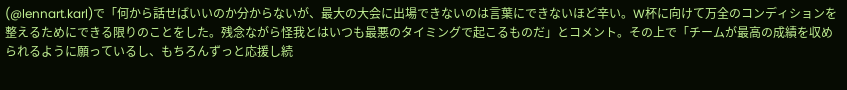(@lennart.karl)で「何から話せばいいのか分からないが、最大の大会に出場できないのは言葉にできないほど辛い。W杯に向けて万全のコンディションを整えるためにできる限りのことをした。残念ながら怪我とはいつも最悪のタイミングで起こるものだ」とコメント。その上で「チームが最高の成績を収められるように願っているし、もちろんずっと応援し続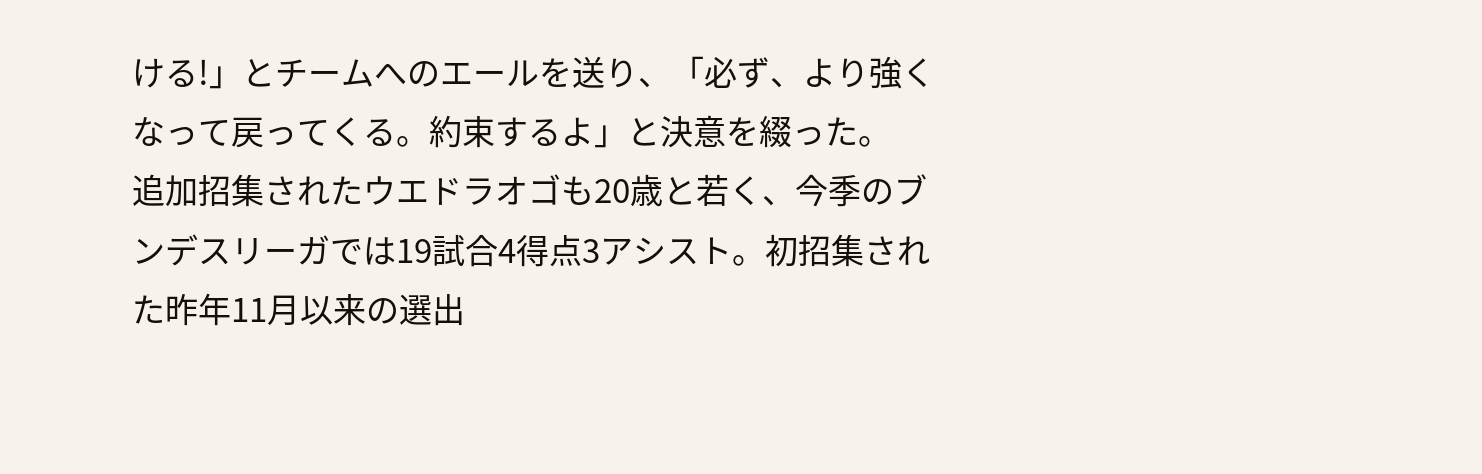ける!」とチームへのエールを送り、「必ず、より強くなって戻ってくる。約束するよ」と決意を綴った。
追加招集されたウエドラオゴも20歳と若く、今季のブンデスリーガでは19試合4得点3アシスト。初招集された昨年11月以来の選出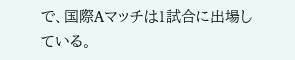で、国際Aマッチは1試合に出場している。